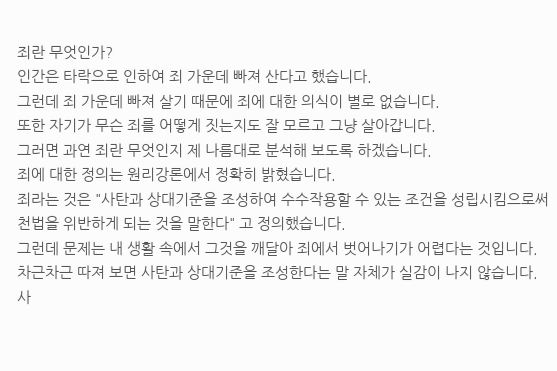죄란 무엇인가?
인간은 타락으로 인하여 죄 가운데 빠져 산다고 했습니다.
그런데 죄 가운데 빠져 살기 때문에 죄에 대한 의식이 별로 없습니다.
또한 자기가 무슨 죄를 어떻게 짓는지도 잘 모르고 그냥 살아갑니다.
그러면 과연 죄란 무엇인지 제 나름대로 분석해 보도록 하겠습니다.
죄에 대한 정의는 원리강론에서 정확히 밝혔습니다.
죄라는 것은 "사탄과 상대기준을 조성하여 수수작용할 수 있는 조건을 성립시킴으로써 천법을 위반하게 되는 것을 말한다" 고 정의했습니다.
그런데 문제는 내 생활 속에서 그것을 깨달아 죄에서 벗어나기가 어렵다는 것입니다.
차근차근 따져 보면 사탄과 상대기준을 조성한다는 말 자체가 실감이 나지 않습니다.
사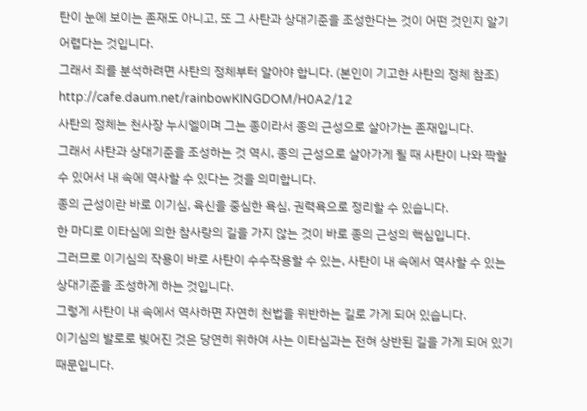탄이 눈에 보이는 존재도 아니고, 또 그 사탄과 상대기준을 조성한다는 것이 어떤 것인지 알기 어렵다는 것입니다.
그래서 죄를 분석하려면 사탄의 정체부터 알아야 합니다. (본인이 기고한 사탄의 정체 참조)
http://cafe.daum.net/rainbowKINGDOM/H0A2/12
사탄의 정체는 천사장 누시엘이며 그는 종이라서 종의 근성으로 살아가는 존재입니다.
그래서 사탄과 상대기준을 조성하는 것 역시, 종의 근성으로 살아가게 될 때 사탄이 나와 짝할 수 있어서 내 속에 역사할 수 있다는 것을 의미합니다.
종의 근성이란 바로 이기심, 육신을 중심한 욕심, 권력욕으로 정리할 수 있습니다.
한 마디로 이타심에 의한 참사랑의 길을 가지 않는 것이 바로 종의 근성의 핵심입니다.
그러므로 이기심의 작용이 바로 사탄이 수수작용할 수 있는, 사탄이 내 속에서 역사할 수 있는 상대기준을 조성하게 하는 것입니다.
그렇게 사탄이 내 속에서 역사하면 자연히 천법을 위반하는 길로 가게 되어 있습니다.
이기심의 발로로 빚어진 것은 당연히 위하여 사는 이타심과는 전혀 상반된 길을 가게 되어 있기 때문입니다.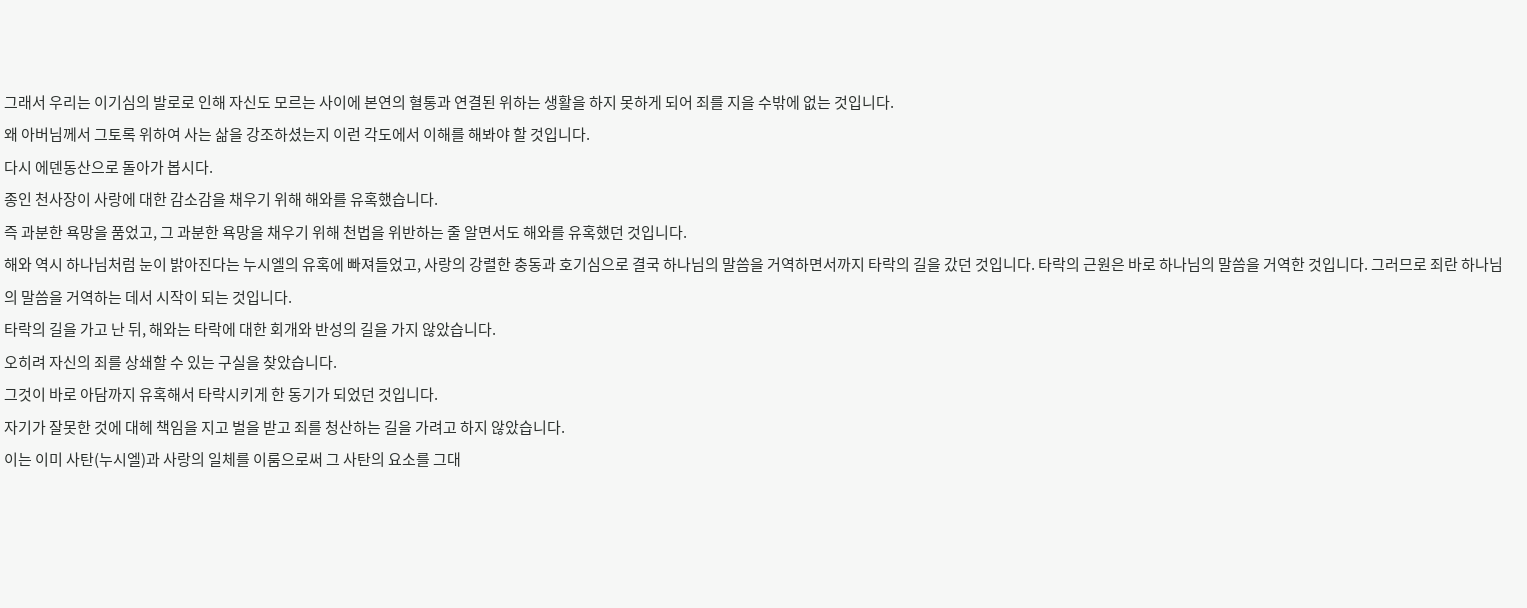그래서 우리는 이기심의 발로로 인해 자신도 모르는 사이에 본연의 혈통과 연결된 위하는 생활을 하지 못하게 되어 죄를 지을 수밖에 없는 것입니다.
왜 아버님께서 그토록 위하여 사는 삶을 강조하셨는지 이런 각도에서 이해를 해봐야 할 것입니다.
다시 에덴동산으로 돌아가 봅시다.
종인 천사장이 사랑에 대한 감소감을 채우기 위해 해와를 유혹했습니다.
즉 과분한 욕망을 품었고, 그 과분한 욕망을 채우기 위해 천법을 위반하는 줄 알면서도 해와를 유혹했던 것입니다.
해와 역시 하나님처럼 눈이 밝아진다는 누시엘의 유혹에 빠져들었고, 사랑의 강렬한 충동과 호기심으로 결국 하나님의 말씀을 거역하면서까지 타락의 길을 갔던 것입니다. 타락의 근원은 바로 하나님의 말씀을 거역한 것입니다. 그러므로 죄란 하나님의 말씀을 거역하는 데서 시작이 되는 것입니다.
타락의 길을 가고 난 뒤, 해와는 타락에 대한 회개와 반성의 길을 가지 않았습니다.
오히려 자신의 죄를 상쇄할 수 있는 구실을 찾았습니다.
그것이 바로 아담까지 유혹해서 타락시키게 한 동기가 되었던 것입니다.
자기가 잘못한 것에 대헤 책임을 지고 벌을 받고 죄를 청산하는 길을 가려고 하지 않았습니다.
이는 이미 사탄(누시엘)과 사랑의 일체를 이룸으로써 그 사탄의 요소를 그대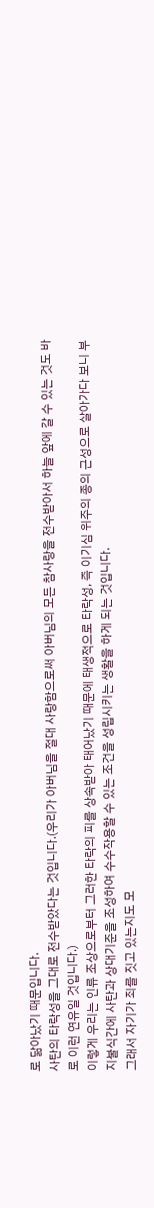로 닮아났기 때문입니다.
사탄의 타락성을 그대로 전수받았다는 것입니다.(우리가 아버님을 절대 사랑함으로써 아버님의 모든 참사랑을 전수받아서 하늘 앞에 갈 수 있는 것도 바로 이런 연유일 것입니다.)
이렇게 우리는 인류 조상으로부터 그러한 타락의 피를 상속받아 태어났기 때문에 태생적으로 타락성, 즉 이기심 위주의 종의 근성으로 살아가다 보니 부지불식간에 사탄과 상대기준을 조성하여 수수작용할 수 있는 조건을 성립시키는 생활을 하게 되는 것입니다.
그래서 자기가 죄를 짓고 있는지도 모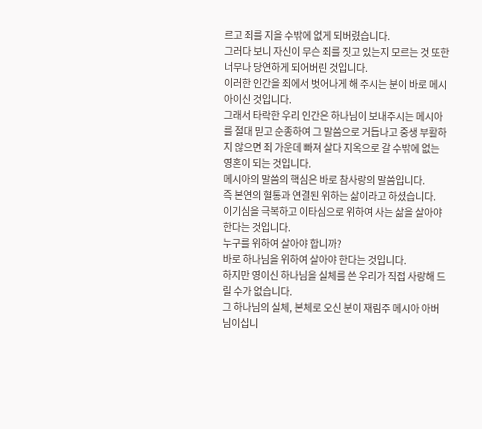르고 죄를 지을 수밖에 없게 되버렸습니다.
그러다 보니 자신이 무슨 죄를 짓고 있는지 모르는 것 또한 너무나 당연하게 되어버린 것입니다.
이러한 인간을 죄에서 벗어나게 해 주시는 분이 바로 메시아이신 것입니다.
그래서 타락한 우리 인간은 하나님이 보내주시는 메시아를 절대 믿고 순종하여 그 말씀으로 거듭나고 중생 부활하지 않으면 죄 가운데 빠져 살다 지옥으로 갈 수밖에 없는 영혼이 되는 것입니다.
메시아의 말씀의 핵심은 바로 참사랑의 말씀입니다.
즉 본연의 혈통과 연결된 위하는 삶이라고 하셨습니다.
이기심을 극복하고 이타심으로 위하여 사는 삶을 살아야 한다는 것입니다.
누구를 위하여 살아야 합니까?
바로 하나님을 위하여 살아야 한다는 것입니다.
하지만 영이신 하나님을 실체를 쓴 우리가 직접 사랑해 드릴 수가 없습니다.
그 하나님의 실체, 본체로 오신 분이 재림주 메시아 아버님이십니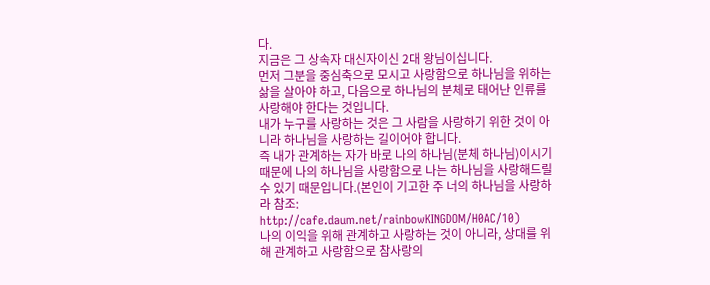다.
지금은 그 상속자 대신자이신 2대 왕님이십니다.
먼저 그분을 중심축으로 모시고 사랑함으로 하나님을 위하는 삶을 살아야 하고, 다음으로 하나님의 분체로 태어난 인류를 사랑해야 한다는 것입니다.
내가 누구를 사랑하는 것은 그 사람을 사랑하기 위한 것이 아니라 하나님을 사랑하는 길이어야 합니다.
즉 내가 관계하는 자가 바로 나의 하나님(분체 하나님)이시기 때문에 나의 하나님을 사랑함으로 나는 하나님을 사랑해드릴 수 있기 때문입니다.(본인이 기고한 주 너의 하나님을 사랑하라 참조:
http://cafe.daum.net/rainbowKINGDOM/H0AC/10)
나의 이익을 위해 관계하고 사랑하는 것이 아니라, 상대를 위해 관계하고 사랑함으로 참사랑의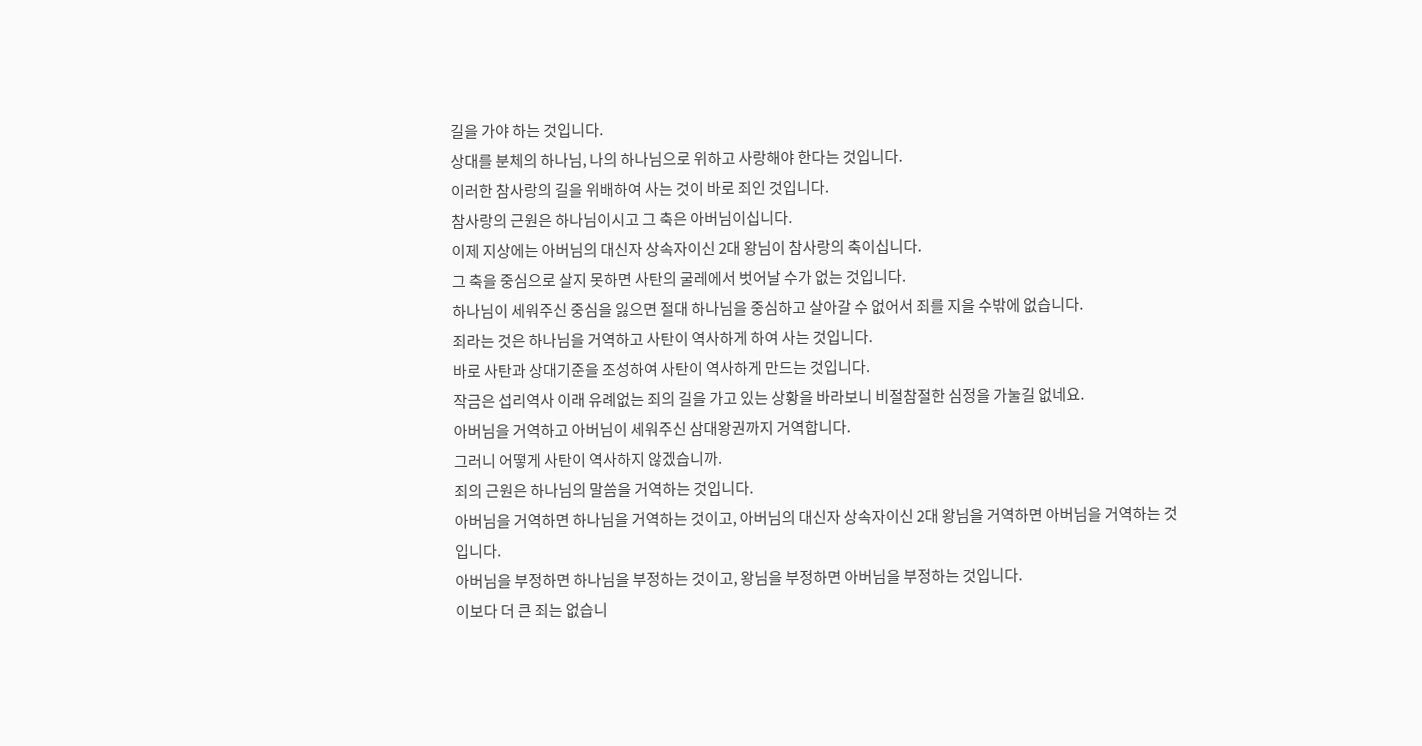길을 가야 하는 것입니다.
상대를 분체의 하나님, 나의 하나님으로 위하고 사랑해야 한다는 것입니다.
이러한 참사랑의 길을 위배하여 사는 것이 바로 죄인 것입니다.
참사랑의 근원은 하나님이시고 그 축은 아버님이십니다.
이제 지상에는 아버님의 대신자 상속자이신 2대 왕님이 참사랑의 축이십니다.
그 축을 중심으로 살지 못하면 사탄의 굴레에서 벗어날 수가 없는 것입니다.
하나님이 세워주신 중심을 잃으면 절대 하나님을 중심하고 살아갈 수 없어서 죄를 지을 수밖에 없습니다.
죄라는 것은 하나님을 거역하고 사탄이 역사하게 하여 사는 것입니다.
바로 사탄과 상대기준을 조성하여 사탄이 역사하게 만드는 것입니다.
작금은 섭리역사 이래 유례없는 죄의 길을 가고 있는 상황을 바라보니 비절참절한 심정을 가눌길 없네요.
아버님을 거역하고 아버님이 세워주신 삼대왕권까지 거역합니다.
그러니 어떻게 사탄이 역사하지 않겠습니까.
죄의 근원은 하나님의 말씀을 거역하는 것입니다.
아버님을 거역하면 하나님을 거역하는 것이고, 아버님의 대신자 상속자이신 2대 왕님을 거역하면 아버님을 거역하는 것입니다.
아버님을 부정하면 하나님을 부정하는 것이고, 왕님을 부정하면 아버님을 부정하는 것입니다.
이보다 더 큰 죄는 없습니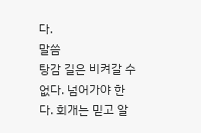다.
말씀
탕감 길은 비켜갈 수 없다. 넘어가야 한다. 회개는 믿고 알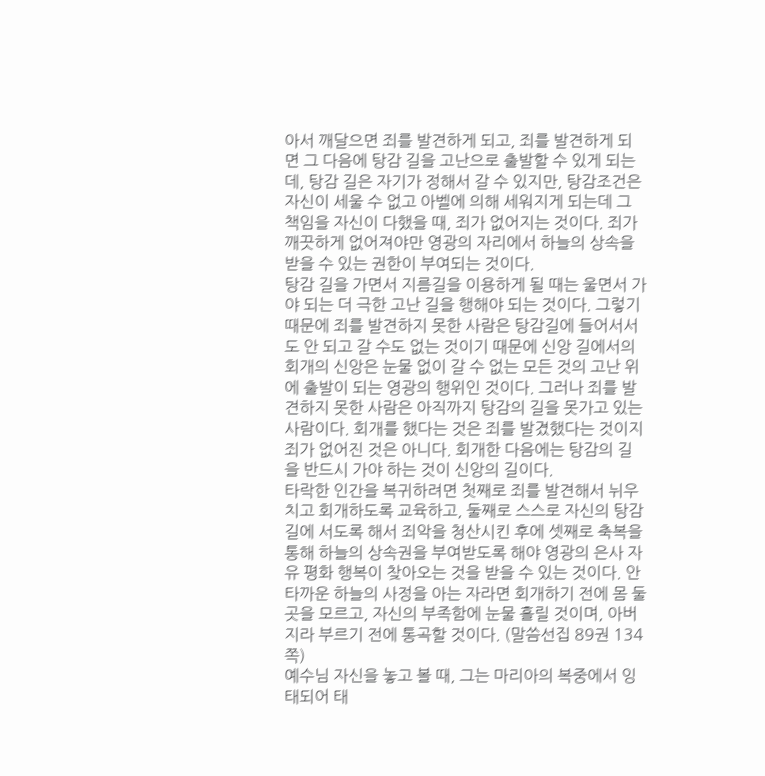아서 깨달으면 죄를 발견하게 되고, 죄를 발견하게 되면 그 다음에 탕감 길을 고난으로 출발할 수 있게 되는데, 탕감 길은 자기가 정해서 갈 수 있지만, 탕감조건은 자신이 세울 수 없고 아벨에 의해 세워지게 되는데 그 책임을 자신이 다했을 때, 죄가 없어지는 것이다. 죄가 깨끗하게 없어져야만 영광의 자리에서 하늘의 상속을 받을 수 있는 권한이 부여되는 것이다.
탕감 길을 가면서 지름길을 이용하게 될 때는 울면서 가야 되는 더 극한 고난 길을 행해야 되는 것이다. 그렇기 때문에 죄를 발견하지 못한 사람은 탕감길에 들어서서도 안 되고 갈 수도 없는 것이기 때문에 신앙 길에서의 회개의 신앙은 눈물 없이 갈 수 없는 모든 것의 고난 위에 출발이 되는 영광의 행위인 것이다. 그러나 죄를 발견하지 못한 사람은 아직까지 탕감의 길을 못가고 있는 사람이다. 회개를 했다는 것은 죄를 발겼했다는 것이지 죄가 없어진 것은 아니다. 회개한 다음에는 탕감의 길을 반드시 가야 하는 것이 신앙의 길이다.
타락한 인간을 복귀하려면 첫째로 죄를 발견해서 뉘우치고 회개하도록 교육하고, 둘째로 스스로 자신의 탕감 길에 서도록 해서 죄악을 청산시킨 후에 셋째로 축복을 통해 하늘의 상속권을 부여받도록 해야 영광의 은사 자유 평화 행복이 찾아오는 것을 받을 수 있는 것이다. 안타까운 하늘의 사정을 아는 자라면 회개하기 전에 몸 둘 곳을 모르고, 자신의 부족함에 눈물 흘릴 것이며, 아버지라 부르기 전에 통곡할 것이다. (말씀선집 89권 134쪽)
예수님 자신을 놓고 볼 때, 그는 마리아의 복중에서 잉태되어 태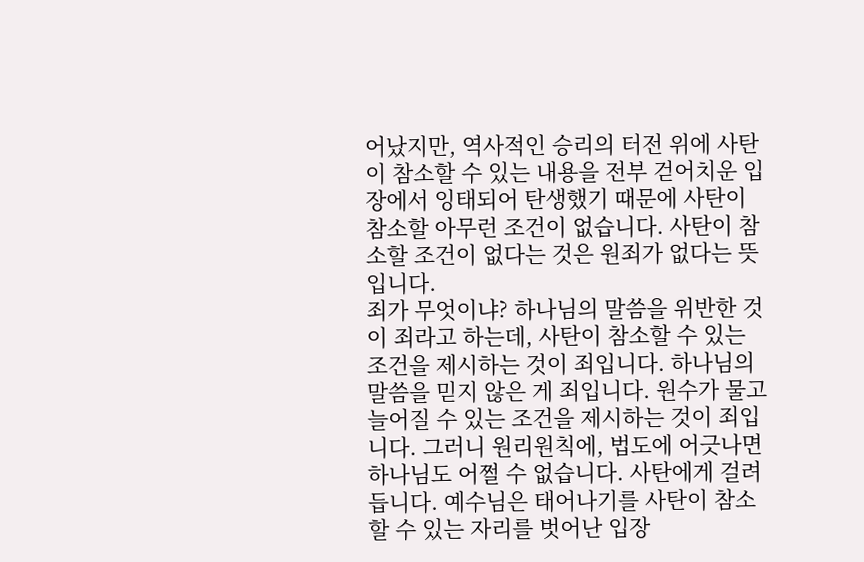어났지만, 역사적인 승리의 터전 위에 사탄이 참소할 수 있는 내용을 전부 걷어치운 입장에서 잉태되어 탄생했기 때문에 사탄이 참소할 아무런 조건이 없습니다. 사탄이 참소할 조건이 없다는 것은 원죄가 없다는 뜻입니다.
죄가 무엇이냐? 하나님의 말씀을 위반한 것이 죄라고 하는데, 사탄이 참소할 수 있는 조건을 제시하는 것이 죄입니다. 하나님의 말씀을 믿지 않은 게 죄입니다. 원수가 물고늘어질 수 있는 조건을 제시하는 것이 죄입니다. 그러니 원리원칙에, 법도에 어긋나면 하나님도 어쩔 수 없습니다. 사탄에게 걸려듭니다. 예수님은 태어나기를 사탄이 참소할 수 있는 자리를 벗어난 입장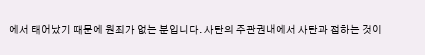에서 태어났기 때문에 원죄가 없는 분입니다. 사탄의 주관권내에서 사탄과 접하는 것이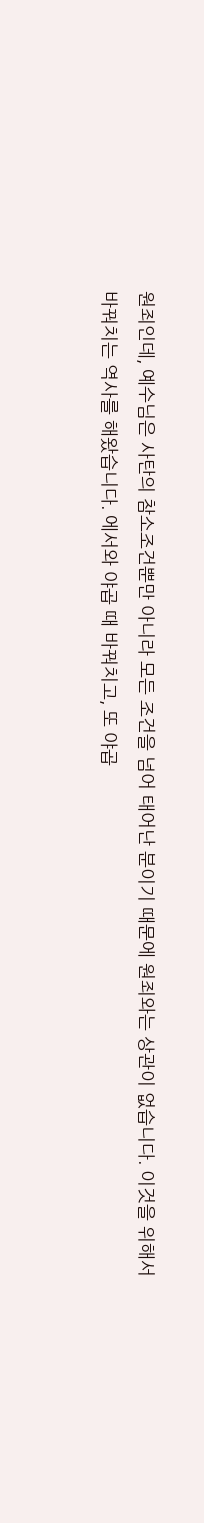원죄인데, 예수님은 사탄의 참소조건뿐만 아니라 모든 조건을 넘어 태어난 분이기 때문에 원죄와는 상관이 없습니다. 이것을 위해서 바꿔치는 역사를 해왔습니다. 에서와 야곱 때 바꿔치고, 또 야곱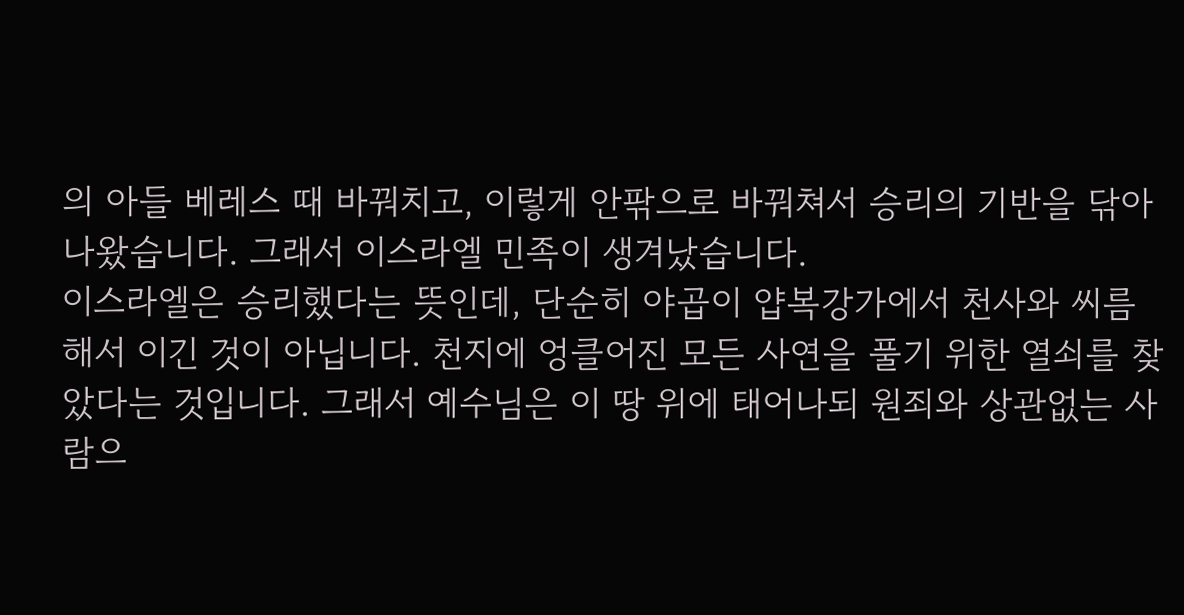의 아들 베레스 때 바꿔치고, 이렇게 안팎으로 바꿔쳐서 승리의 기반을 닦아 나왔습니다. 그래서 이스라엘 민족이 생겨났습니다.
이스라엘은 승리했다는 뜻인데, 단순히 야곱이 얍복강가에서 천사와 씨름해서 이긴 것이 아닙니다. 천지에 엉클어진 모든 사연을 풀기 위한 열쇠를 찾았다는 것입니다. 그래서 예수님은 이 땅 위에 태어나되 원죄와 상관없는 사람으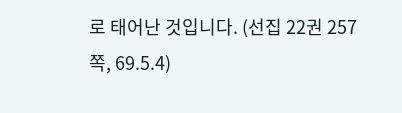로 태어난 것입니다. (선집 22권 257쪽, 69.5.4)